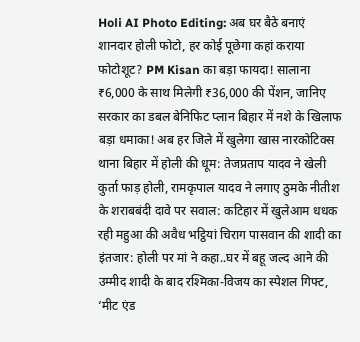Holi AI Photo Editing: अब घर बैठे बनाएं शानदार होली फोटो, हर कोई पूछेगा कहां कराया फोटोशूट? PM Kisan का बड़ा फायदा! सालाना ₹6,000 के साथ मिलेगी ₹36,000 की पेंशन, जानिए सरकार का डबल बेनिफिट प्लान बिहार में नशे के खिलाफ बड़ा धमाका! अब हर जिले में खुलेगा खास नारकोटिक्स थाना बिहार में होली की धूम: तेजप्रताप यादव ने खेली कुर्ता फाड़ होली, रामकृपाल यादव ने लगाए ठुमके नीतीश के शराबबंदी दावे पर सवाल: कटिहार में खुलेआम धधक रही महुआ की अवैध भट्ठियां चिराग पासवान की शादी का इंतजार: होली पर मां ने कहा..घर में बहू जल्द आने की उम्मीद शादी के बाद रश्मिका-विजय का स्पेशल गिफ्ट, ‘मीट एंड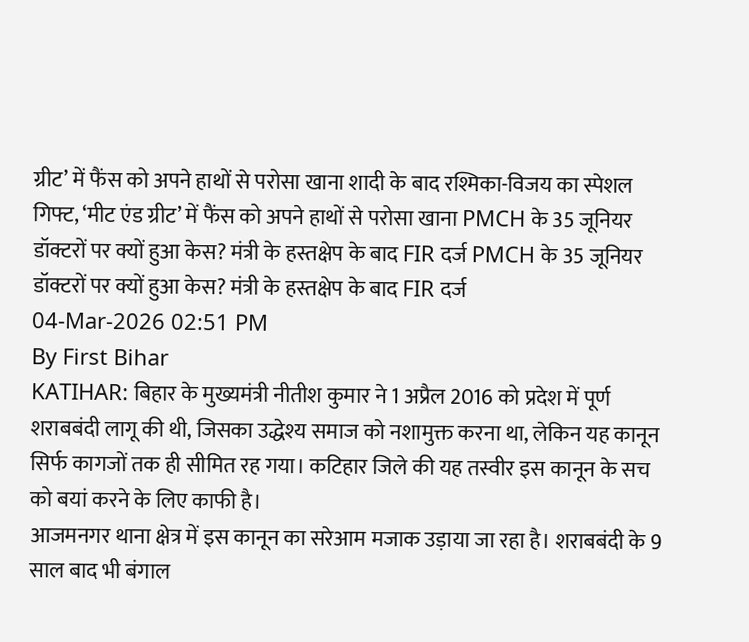ग्रीट’ में फैंस को अपने हाथों से परोसा खाना शादी के बाद रश्मिका-विजय का स्पेशल गिफ्ट, ‘मीट एंड ग्रीट’ में फैंस को अपने हाथों से परोसा खाना PMCH के 35 जूनियर डॉक्टरों पर क्यों हुआ केस? मंत्री के हस्तक्षेप के बाद FIR दर्ज PMCH के 35 जूनियर डॉक्टरों पर क्यों हुआ केस? मंत्री के हस्तक्षेप के बाद FIR दर्ज
04-Mar-2026 02:51 PM
By First Bihar
KATIHAR: बिहार के मुख्यमंत्री नीतीश कुमार ने 1 अप्रैल 2016 को प्रदेश में पूर्ण शराबबंदी लागू की थी, जिसका उद्धेश्य समाज को नशामुक्त करना था, लेकिन यह कानून सिर्फ कागजों तक ही सीमित रह गया। कटिहार जिले की यह तस्वीर इस कानून के सच को बयां करने के लिए काफी है।
आजमनगर थाना क्षेत्र में इस कानून का सरेआम मजाक उड़ाया जा रहा है। शराबबंदी के 9 साल बाद भी बंगाल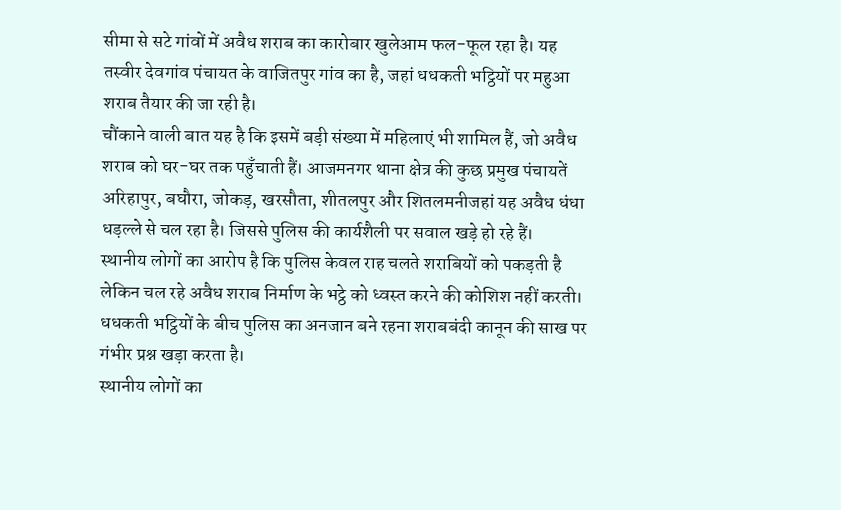सीमा से सटे गांवों में अवैध शराब का कारोबार खुलेआम फल-फूल रहा है। यह तस्वीर देवगांव पंचायत के वाजितपुर गांव का है, जहां धधकती भट्ठियों पर महुआ शराब तैयार की जा रही है।
चौंकाने वाली बात यह है कि इसमें बड़ी संख्या में महिलाएं भी शामिल हैं, जो अवैध शराब को घर-घर तक पहुँचाती हैं। आजमनगर थाना क्षेत्र की कुछ प्रमुख पंचायतें अरिहापुर, बघौरा, जोकड़, खरसौता, शीतलपुर और शितलमनीजहां यह अवैध धंधा धड़ल्ले से चल रहा है। जिससे पुलिस की कार्यशैली पर सवाल खड़े हो रहे हैं।
स्थानीय लोगों का आरोप है कि पुलिस केवल राह चलते शराबियों को पकड़ती है लेकिन चल रहे अवैध शराब निर्माण के भट्ठे को ध्वस्त करने की कोशिश नहीं करती। धधकती भट्ठियों के बीच पुलिस का अनजान बने रहना शराबबंदी कानून की साख पर गंभीर प्रश्न खड़ा करता है।
स्थानीय लोगों का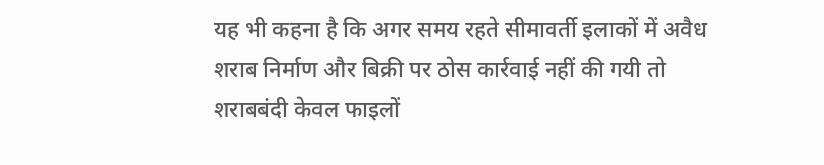यह भी कहना है कि अगर समय रहते सीमावर्ती इलाकों में अवैध शराब निर्माण और बिक्री पर ठोस कार्रवाई नहीं की गयी तो शराबबंदी केवल फाइलों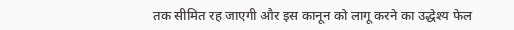तक सीमित रह जाएगी और इस कानून को लागू करने का उद्धेश्य फेल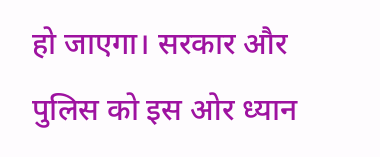हो जाएगा। सरकार और पुलिस को इस ओर ध्यान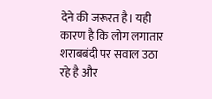देने की जरूरत है। यही कारण है कि लोग लगातार शराबबंदी पर सवाल उठा रहे है और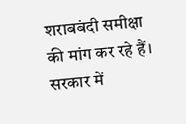शराबबंदी समीक्षा की मांग कर रहे हैं। सरकार में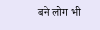बने लोग भी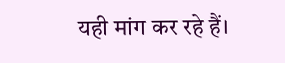यही मांग कर रहे हैं।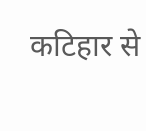कटिहार से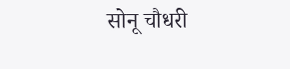सोनू चौधरी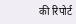की रिपोर्ट